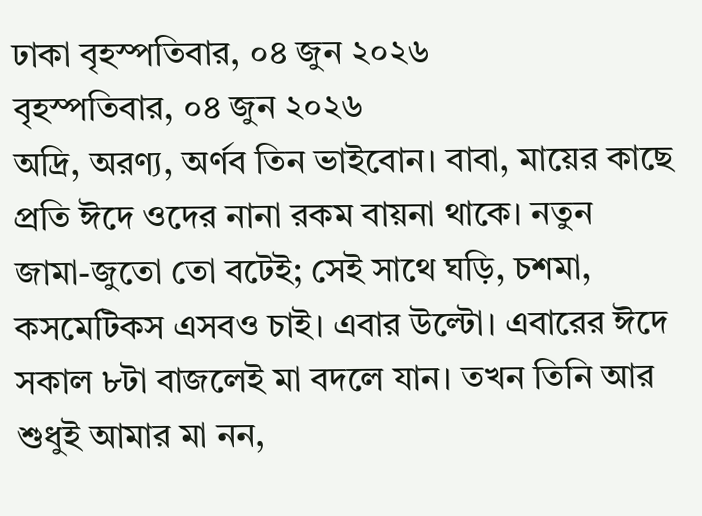ঢাকা বৃহস্পতিবার, ০৪ জুন ২০২৬
বৃহস্পতিবার, ০৪ জুন ২০২৬
অদ্রি, অরণ্য, অর্ণব তিন ভাইবোন। বাবা, মায়ের কাছে প্রতি ঈদে ওদের নানা রকম বায়না থাকে। নতুন জামা-জুতো তো বটেই; সেই সাথে ঘড়ি, চশমা, কসমেটিকস এসবও চাই। এবার উল্টো। এবারের ঈদে
সকাল ৮টা বাজলেই মা বদলে যান। তখন তিনি আর শুধুই আমার মা নন,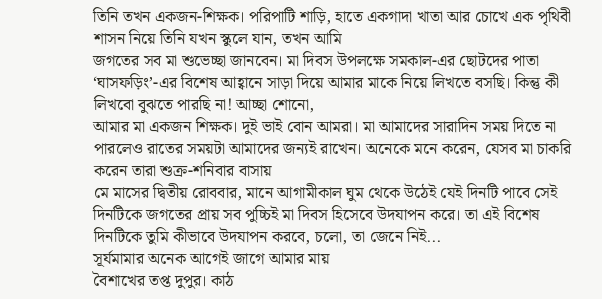তিনি তখন একজন-শিক্ষক। পরিপাটি শাড়ি, হাতে একগাদা খাতা আর চোখে এক পৃথিবী শাসন নিয়ে তিনি যখন স্কুলে যান, তখন আমি
জগতের সব মা শুভেচ্ছা জানবেন। মা দিবস উপলক্ষে সমকাল-এর ছোটদের পাতা ‘ঘাসফড়িং’-এর বিশেষ আহ্বানে সাড়া দিয়ে আমার মাকে নিয়ে লিখতে বসছি। কিন্তু কী লিখবো বুঝতে পারছি না! আচ্ছা শোনো,
আমার মা একজন শিক্ষক। দুই ভাই বোন আমরা। মা আমাদের সারাদিন সময় দিতে না পারলেও রাতের সময়টা আমাদের জন্যই রাখেন। অনেকে মনে করেন, যেসব মা চাকরি করেন তারা শুক্র-শনিবার বাসায়
মে মাসের দ্বিতীয় রোববার, মানে আগামীকাল ঘুম থেকে উঠেই যেই দিনটি পাবে সেই দিনটিকে জগতের প্রায় সব পুচ্চিই মা দিবস হিসেবে উদযাপন করে। তা এই বিশেষ দিনটিকে তুমি কীভাবে উদযাপন করবে, চলো, তা জেনে নিই...
সূর্যমামার অনেক আগেই জাগে আমার মায়
বৈশাখের তপ্ত দুপুর। কাঠ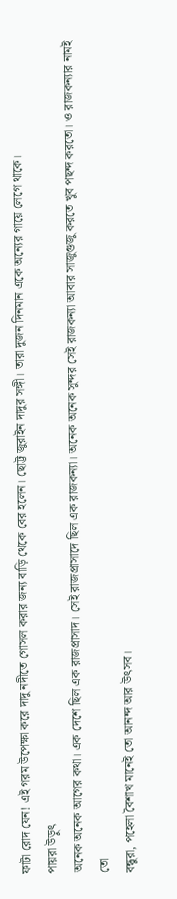ফাটা রোদ যেন! এই গরম উপেক্ষা করে দাদু নদীতে গোসল করার জন্য বাড়ি থেকে বের হলেন। ছোট্ট জুরাইন দাদুর সঙ্গী। তারা দুজন দিনমান একে অন্যের গায়ে লেগে থাকে।
পায়রা উড়ুৎ
অনেক অনেক আগের কথা। এক দেশে ছিল এক রাজপ্রাসাদ। সেই রাজপ্রাসাদে ছিল এক রাজকন্যা। অনেক অনেক সুন্দর সেই রাজকন্যা আবার সাজুগুজু করতে খুব পছন্দ করতো। ও রাজকন্যার নামই তো
বন্ধুরা, পহেলা বৈশাখ মানেই তো আনন্দ আর উৎসব।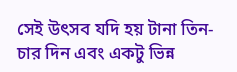সেই উৎসব যদি হয় টানা তিন-চার দিন এবং একটু ভিন্ন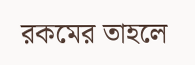রকমের তাহলে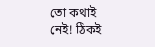তো কথাই নেই! ঠিকই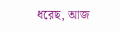ধরেছ, আজ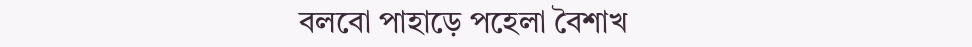বলবো পাহাড়ে পহেলা বৈশাখ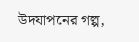উদযাপনের গল্প,